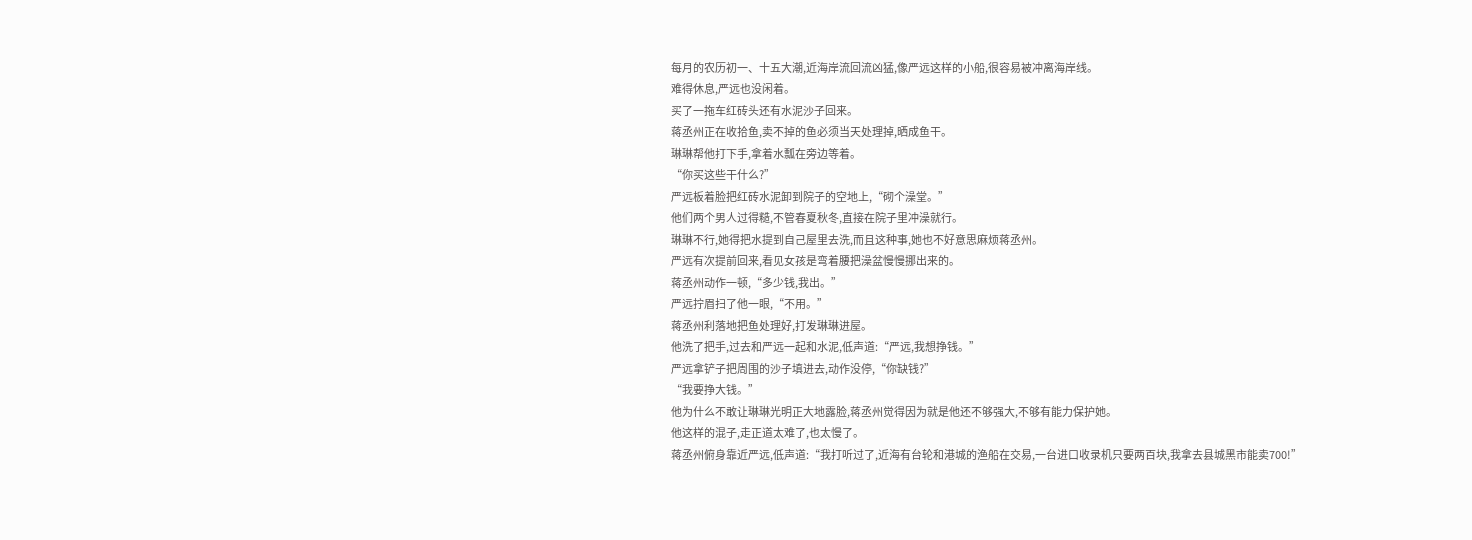每月的农历初一、十五大潮,近海岸流回流凶猛,像严远这样的小船,很容易被冲离海岸线。
难得休息,严远也没闲着。
买了一拖车红砖头还有水泥沙子回来。
蒋丞州正在收拾鱼,卖不掉的鱼必须当天处理掉,晒成鱼干。
琳琳帮他打下手,拿着水瓢在旁边等着。
“你买这些干什么?”
严远板着脸把红砖水泥卸到院子的空地上,“砌个澡堂。”
他们两个男人过得糙,不管春夏秋冬,直接在院子里冲澡就行。
琳琳不行,她得把水提到自己屋里去洗,而且这种事,她也不好意思麻烦蒋丞州。
严远有次提前回来,看见女孩是弯着腰把澡盆慢慢挪出来的。
蒋丞州动作一顿,“多少钱,我出。”
严远拧眉扫了他一眼,“不用。”
蒋丞州利落地把鱼处理好,打发琳琳进屋。
他洗了把手,过去和严远一起和水泥,低声道:“严远,我想挣钱。”
严远拿铲子把周围的沙子填进去,动作没停,“你缺钱?”
“我要挣大钱。”
他为什么不敢让琳琳光明正大地露脸,蒋丞州觉得因为就是他还不够强大,不够有能力保护她。
他这样的混子,走正道太难了,也太慢了。
蒋丞州俯身靠近严远,低声道:“我打听过了,近海有台轮和港城的渔船在交易,一台进口收录机只要两百块,我拿去县城黑市能卖700!”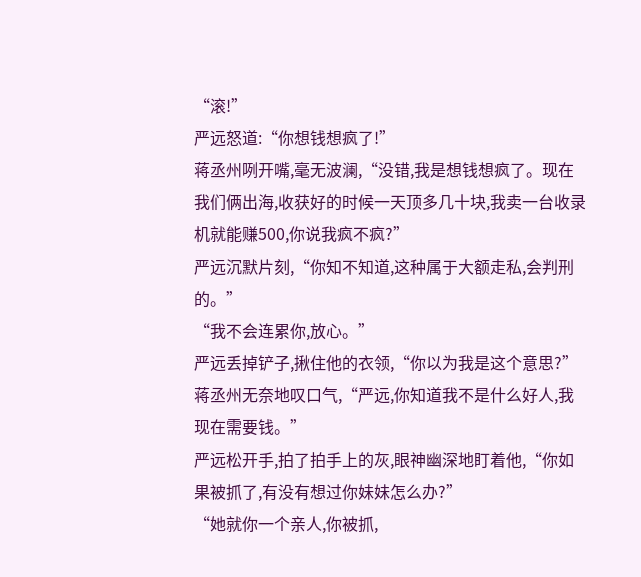“滚!”
严远怒道:“你想钱想疯了!”
蒋丞州咧开嘴,毫无波澜,“没错,我是想钱想疯了。现在我们俩出海,收获好的时候一天顶多几十块,我卖一台收录机就能赚500,你说我疯不疯?”
严远沉默片刻,“你知不知道,这种属于大额走私,会判刑的。”
“我不会连累你,放心。”
严远丢掉铲子,揪住他的衣领,“你以为我是这个意思?”
蒋丞州无奈地叹口气,“严远,你知道我不是什么好人,我现在需要钱。”
严远松开手,拍了拍手上的灰,眼神幽深地盯着他,“你如果被抓了,有没有想过你妹妹怎么办?”
“她就你一个亲人,你被抓,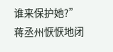谁来保护她?”
蒋丞州恹恹地闭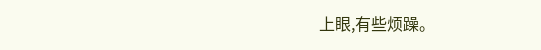上眼,有些烦躁。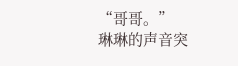“哥哥。”
琳琳的声音突